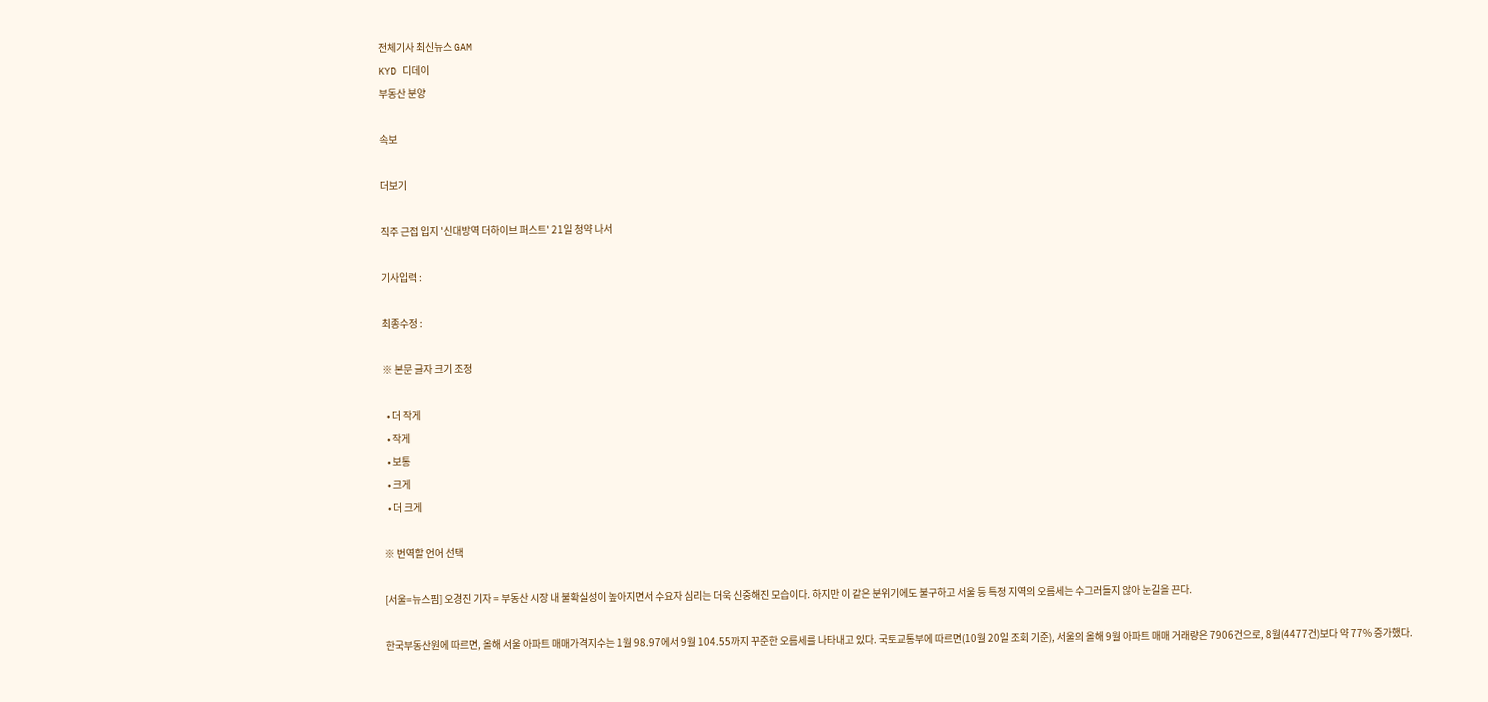전체기사 최신뉴스 GAM
KYD 디데이
부동산 분양

속보

더보기

직주 근접 입지 '신대방역 더하이브 퍼스트' 21일 청약 나서

기사입력 :

최종수정 :

※ 본문 글자 크기 조정

  • 더 작게
  • 작게
  • 보통
  • 크게
  • 더 크게

※ 번역할 언어 선택

[서울=뉴스핌] 오경진 기자 = 부동산 시장 내 불확실성이 높아지면서 수요자 심리는 더욱 신중해진 모습이다. 하지만 이 같은 분위기에도 불구하고 서울 등 특정 지역의 오름세는 수그러들지 않아 눈길을 끈다.

한국부동산원에 따르면, 올해 서울 아파트 매매가격지수는 1월 98.97에서 9월 104.55까지 꾸준한 오름세를 나타내고 있다. 국토교통부에 따르면(10월 20일 조회 기준), 서울의 올해 9월 아파트 매매 거래량은 7906건으로, 8월(4477건)보다 약 77% 증가했다.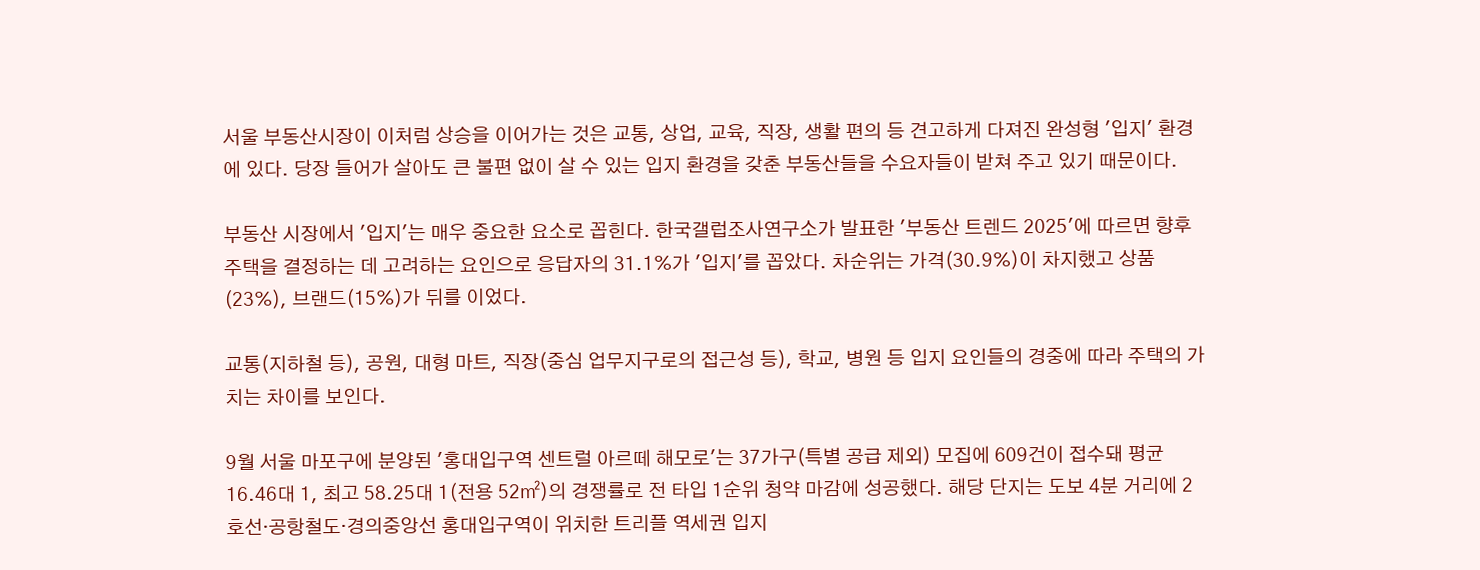서울 부동산시장이 이처럼 상승을 이어가는 것은 교통, 상업, 교육, 직장, 생활 편의 등 견고하게 다져진 완성형 '입지' 환경에 있다. 당장 들어가 살아도 큰 불편 없이 살 수 있는 입지 환경을 갖춘 부동산들을 수요자들이 받쳐 주고 있기 때문이다.

부동산 시장에서 '입지'는 매우 중요한 요소로 꼽힌다. 한국갤럽조사연구소가 발표한 '부동산 트렌드 2025'에 따르면 향후 주택을 결정하는 데 고려하는 요인으로 응답자의 31.1%가 '입지'를 꼽았다. 차순위는 가격(30.9%)이 차지했고 상품(23%), 브랜드(15%)가 뒤를 이었다.

교통(지하철 등), 공원, 대형 마트, 직장(중심 업무지구로의 접근성 등), 학교, 병원 등 입지 요인들의 경중에 따라 주택의 가치는 차이를 보인다.

9월 서울 마포구에 분양된 '홍대입구역 센트럴 아르떼 해모로'는 37가구(특별 공급 제외) 모집에 609건이 접수돼 평균 16.46대 1, 최고 58.25대 1(전용 52㎡)의 경쟁률로 전 타입 1순위 청약 마감에 성공했다. 해당 단지는 도보 4분 거리에 2호선·공항철도·경의중앙선 홍대입구역이 위치한 트리플 역세권 입지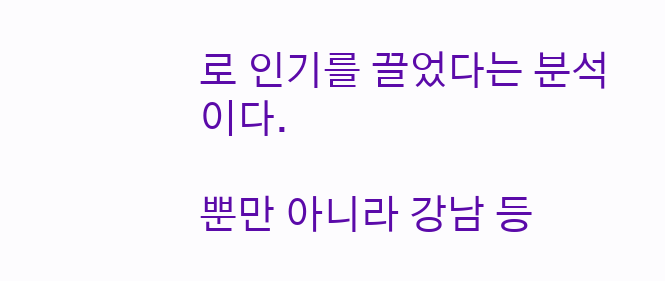로 인기를 끌었다는 분석이다.

뿐만 아니라 강남 등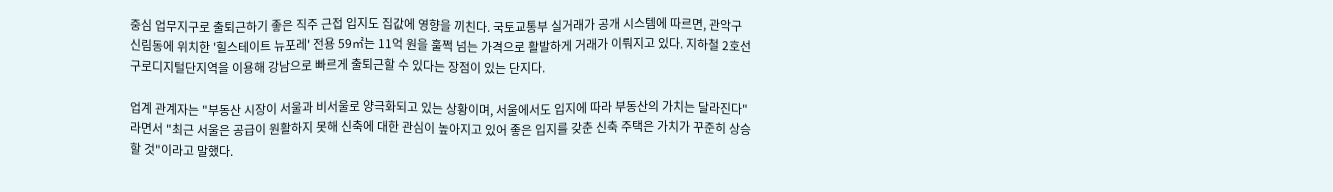중심 업무지구로 출퇴근하기 좋은 직주 근접 입지도 집값에 영향을 끼친다. 국토교통부 실거래가 공개 시스템에 따르면, 관악구 신림동에 위치한 '힐스테이트 뉴포레' 전용 59㎡는 11억 원을 훌쩍 넘는 가격으로 활발하게 거래가 이뤄지고 있다. 지하철 2호선 구로디지털단지역을 이용해 강남으로 빠르게 출퇴근할 수 있다는 장점이 있는 단지다.

업계 관계자는 "부동산 시장이 서울과 비서울로 양극화되고 있는 상황이며, 서울에서도 입지에 따라 부동산의 가치는 달라진다"라면서 "최근 서울은 공급이 원활하지 못해 신축에 대한 관심이 높아지고 있어 좋은 입지를 갖춘 신축 주택은 가치가 꾸준히 상승할 것"이라고 말했다.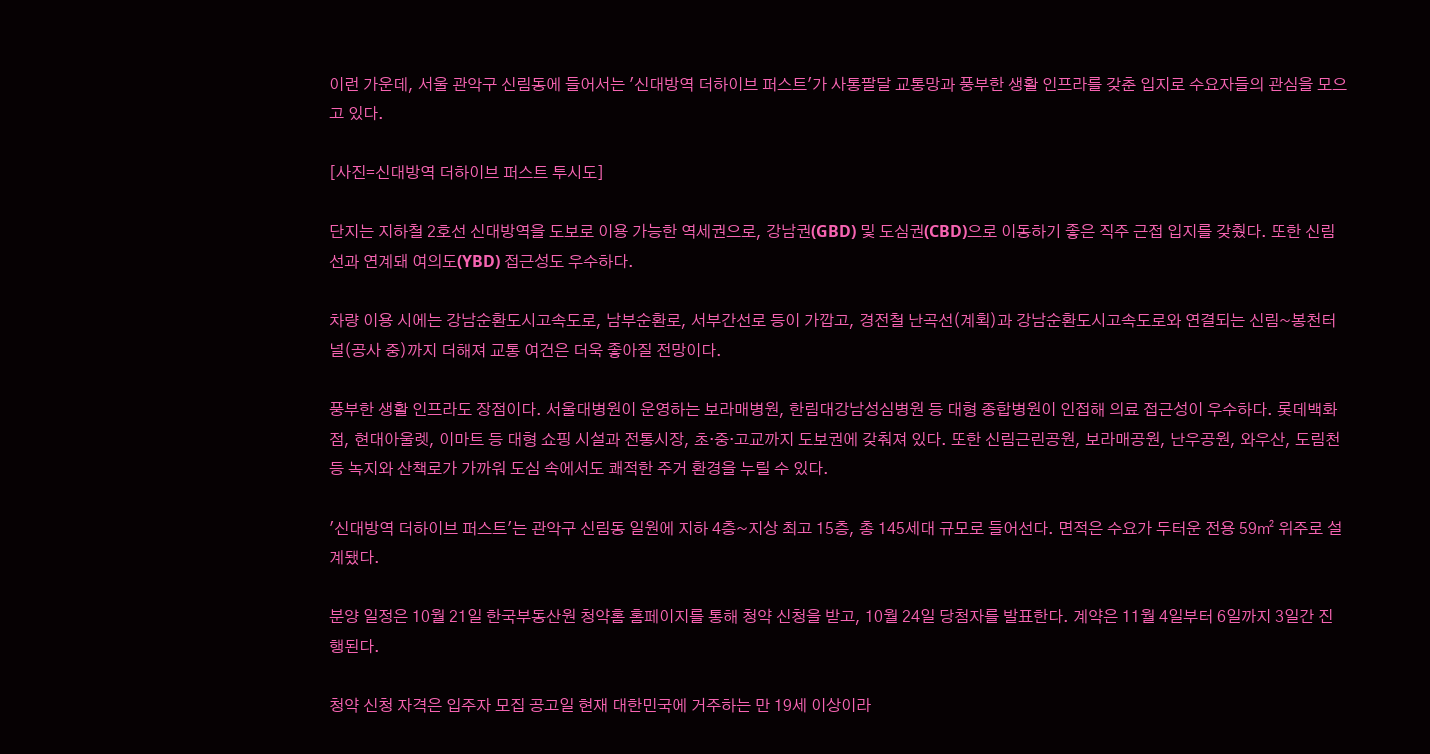이런 가운데, 서울 관악구 신림동에 들어서는 '신대방역 더하이브 퍼스트'가 사통팔달 교통망과 풍부한 생활 인프라를 갖춘 입지로 수요자들의 관심을 모으고 있다.

[사진=신대방역 더하이브 퍼스트 투시도]

단지는 지하철 2호선 신대방역을 도보로 이용 가능한 역세권으로, 강남권(GBD) 및 도심권(CBD)으로 이동하기 좋은 직주 근접 입지를 갖췄다. 또한 신림선과 연계돼 여의도(YBD) 접근성도 우수하다.

차량 이용 시에는 강남순환도시고속도로, 남부순환로, 서부간선로 등이 가깝고, 경전철 난곡선(계획)과 강남순환도시고속도로와 연결되는 신림~봉천터널(공사 중)까지 더해져 교통 여건은 더욱 좋아질 전망이다.

풍부한 생활 인프라도 장점이다. 서울대병원이 운영하는 보라매병원, 한림대강남성심병원 등 대형 종합병원이 인접해 의료 접근성이 우수하다. 롯데백화점, 현대아울렛, 이마트 등 대형 쇼핑 시설과 전통시장, 초·중·고교까지 도보권에 갖춰져 있다. 또한 신림근린공원, 보라매공원, 난우공원, 와우산, 도림천 등 녹지와 산책로가 가까워 도심 속에서도 쾌적한 주거 환경을 누릴 수 있다.

'신대방역 더하이브 퍼스트'는 관악구 신림동 일원에 지하 4층~지상 최고 15층, 총 145세대 규모로 들어선다. 면적은 수요가 두터운 전용 59㎡ 위주로 설계됐다.

분양 일정은 10월 21일 한국부동산원 청약홈 홈페이지를 통해 청약 신청을 받고, 10월 24일 당첨자를 발표한다. 계약은 11월 4일부터 6일까지 3일간 진행된다.

청약 신청 자격은 입주자 모집 공고일 현재 대한민국에 거주하는 만 19세 이상이라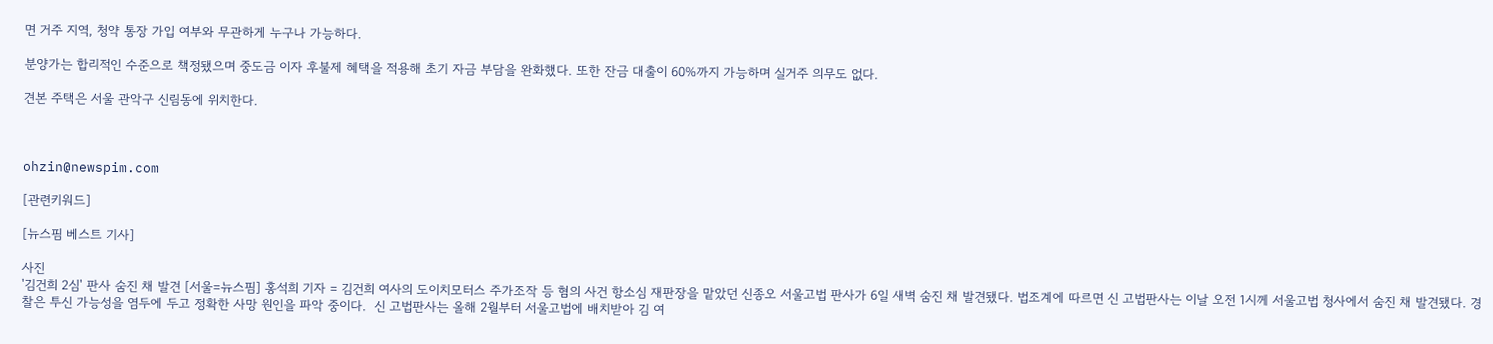면 거주 지역, 청약 통장 가입 여부와 무관하게 누구나 가능하다.

분양가는 합리적인 수준으로 책정됐으며 중도금 이자 후불제 혜택을 적용해 초기 자금 부담을 완화했다. 또한 잔금 대출이 60%까지 가능하며 실거주 의무도 없다.

견본 주택은 서울 관악구 신림동에 위치한다.



ohzin@newspim.com

[관련키워드]

[뉴스핌 베스트 기사]

사진
'김건희 2심' 판사 숨진 채 발견 [서울=뉴스핌] 홍석희 기자 = 김건희 여사의 도이치모터스 주가조작 등 혐의 사건 항소심 재판장을 맡았던 신종오 서울고법 판사가 6일 새벽 숨진 채 발견됐다. 법조계에 따르면 신 고법판사는 이날 오전 1시께 서울고법 청사에서 숨진 채 발견됐다. 경찰은 투신 가능성을 염두에 두고 정확한 사망 원인을 파악 중이다.  신 고법판사는 올해 2월부터 서울고법에 배치받아 김 여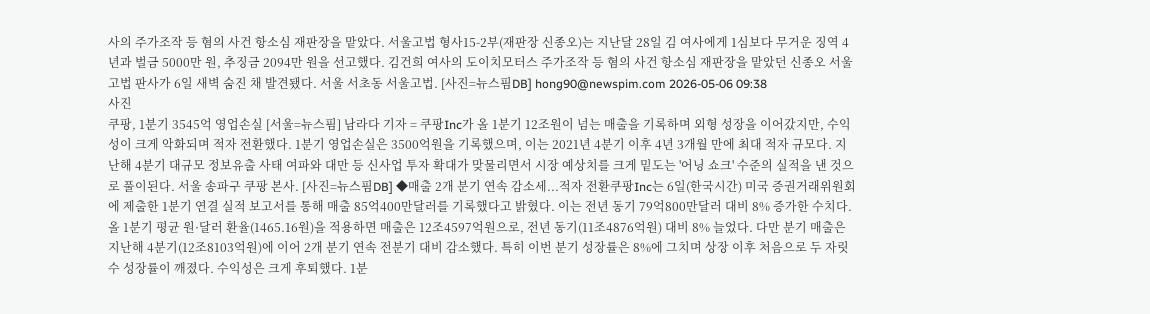사의 주가조작 등 혐의 사건 항소심 재판장을 맡았다. 서울고법 형사15-2부(재판장 신종오)는 지난달 28일 김 여사에게 1심보다 무거운 징역 4년과 벌금 5000만 원, 추징금 2094만 원을 선고했다. 김건희 여사의 도이치모터스 주가조작 등 혐의 사건 항소심 재판장을 맡았던 신종오 서울고법 판사가 6일 새벽 숨진 채 발견됐다. 서울 서초동 서울고법. [사진=뉴스핌DB] hong90@newspim.com 2026-05-06 09:38
사진
쿠팡, 1분기 3545억 영업손실 [서울=뉴스핌] 남라다 기자 = 쿠팡Inc가 올 1분기 12조원이 넘는 매출을 기록하며 외형 성장을 이어갔지만, 수익성이 크게 악화되며 적자 전환했다. 1분기 영업손실은 3500억원을 기록했으며, 이는 2021년 4분기 이후 4년 3개월 만에 최대 적자 규모다. 지난해 4분기 대규모 정보유출 사태 여파와 대만 등 신사업 투자 확대가 맞물리면서 시장 예상치를 크게 밑도는 '어닝 쇼크' 수준의 실적을 낸 것으로 풀이된다. 서울 송파구 쿠팡 본사. [사진=뉴스핌DB] ◆매출 2개 분기 연속 감소세...적자 전환쿠팡Inc는 6일(한국시간) 미국 증권거래위원회에 제출한 1분기 연결 실적 보고서를 통해 매출 85억400만달러를 기록했다고 밝혔다. 이는 전년 동기 79억800만달러 대비 8% 증가한 수치다. 올 1분기 평균 원·달러 환율(1465.16원)을 적용하면 매출은 12조4597억원으로, 전년 동기(11조4876억원) 대비 8% 늘었다. 다만 분기 매출은 지난해 4분기(12조8103억원)에 이어 2개 분기 연속 전분기 대비 감소했다. 특히 이번 분기 성장률은 8%에 그치며 상장 이후 처음으로 두 자릿수 성장률이 깨졌다. 수익성은 크게 후퇴했다. 1분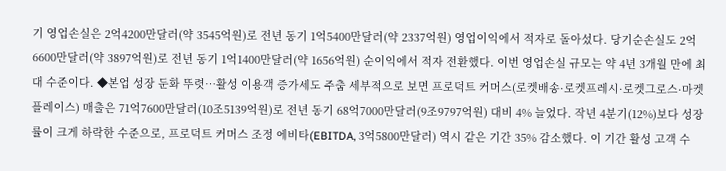기 영업손실은 2억4200만달러(약 3545억원)로 전년 동기 1억5400만달러(약 2337억원) 영업이익에서 적자로 돌아섰다. 당기순손실도 2억6600만달러(약 3897억원)로 전년 동기 1억1400만달러(약 1656억원) 순이익에서 적자 전환했다. 이번 영업손실 규모는 약 4년 3개월 만에 최대 수준이다. ◆본업 성장 둔화 뚜렷…활성 이용객 증가세도 주춤 세부적으로 보면 프로덕트 커머스(로켓배송·로켓프레시·로켓그로스·마켓플레이스) 매출은 71억7600만달러(10조5139억원)로 전년 동기 68억7000만달러(9조9797억원) 대비 4% 늘었다. 작년 4분기(12%)보다 성장률이 크게 하락한 수준으로, 프로덕트 커머스 조정 에비타(EBITDA, 3억5800만달러) 역시 같은 기간 35% 감소했다. 이 기간 활성 고객 수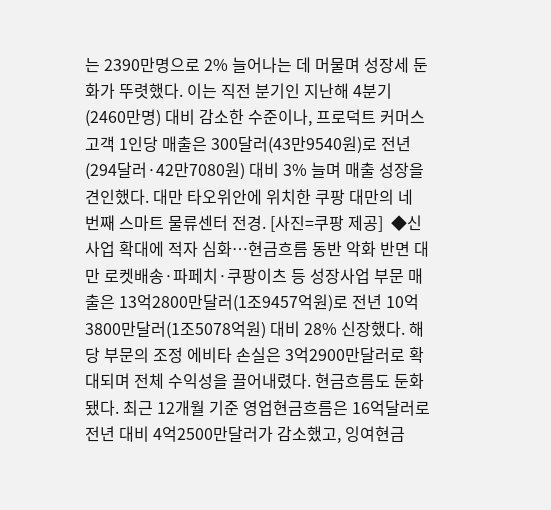는 2390만명으로 2% 늘어나는 데 머물며 성장세 둔화가 뚜렷했다. 이는 직전 분기인 지난해 4분기(2460만명) 대비 감소한 수준이나, 프로덕트 커머스 고객 1인당 매출은 300달러(43만9540원)로 전년(294달러·42만7080원) 대비 3% 늘며 매출 성장을 견인했다. 대만 타오위안에 위치한 쿠팡 대만의 네 번째 스마트 물류센터 전경. [사진=쿠팡 제공]  ◆신사업 확대에 적자 심화…현금흐름 동반 악화 반면 대만 로켓배송·파페치·쿠팡이츠 등 성장사업 부문 매출은 13억2800만달러(1조9457억원)로 전년 10억3800만달러(1조5078억원) 대비 28% 신장했다. 해당 부문의 조정 에비타 손실은 3억2900만달러로 확대되며 전체 수익성을 끌어내렸다. 현금흐름도 둔화됐다. 최근 12개월 기준 영업현금흐름은 16억달러로 전년 대비 4억2500만달러가 감소했고, 잉여현금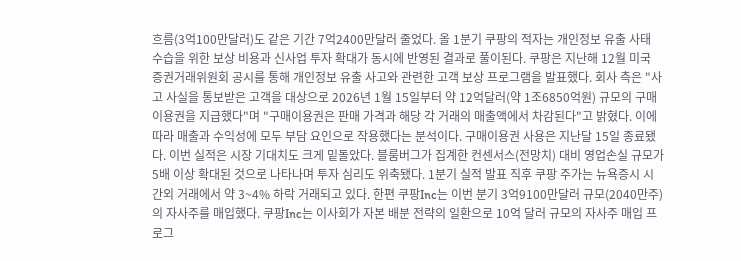흐름(3억100만달러)도 같은 기간 7억2400만달러 줄었다. 올 1분기 쿠팡의 적자는 개인정보 유출 사태 수습을 위한 보상 비용과 신사업 투자 확대가 동시에 반영된 결과로 풀이된다. 쿠팡은 지난해 12월 미국 증권거래위원회 공시를 통해 개인정보 유출 사고와 관련한 고객 보상 프로그램을 발표했다. 회사 측은 "사고 사실을 통보받은 고객을 대상으로 2026년 1월 15일부터 약 12억달러(약 1조6850억원) 규모의 구매이용권을 지급했다"며 "구매이용권은 판매 가격과 해당 각 거래의 매출액에서 차감된다"고 밝혔다. 이에 따라 매출과 수익성에 모두 부담 요인으로 작용했다는 분석이다. 구매이용권 사용은 지난달 15일 종료됐다. 이번 실적은 시장 기대치도 크게 밑돌았다. 블룸버그가 집계한 컨센서스(전망치) 대비 영업손실 규모가 5배 이상 확대된 것으로 나타나며 투자 심리도 위축됐다. 1분기 실적 발표 직후 쿠팡 주가는 뉴욕증시 시간외 거래에서 약 3~4% 하락 거래되고 있다. 한편 쿠팡Inc는 이번 분기 3억9100만달러 규모(2040만주)의 자사주를 매입했다. 쿠팡Inc는 이사회가 자본 배분 전략의 일환으로 10억 달러 규모의 자사주 매입 프로그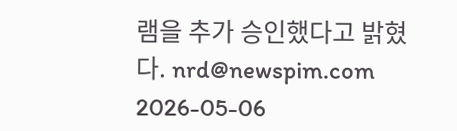램을 추가 승인했다고 밝혔다. nrd@newspim.com 2026-05-06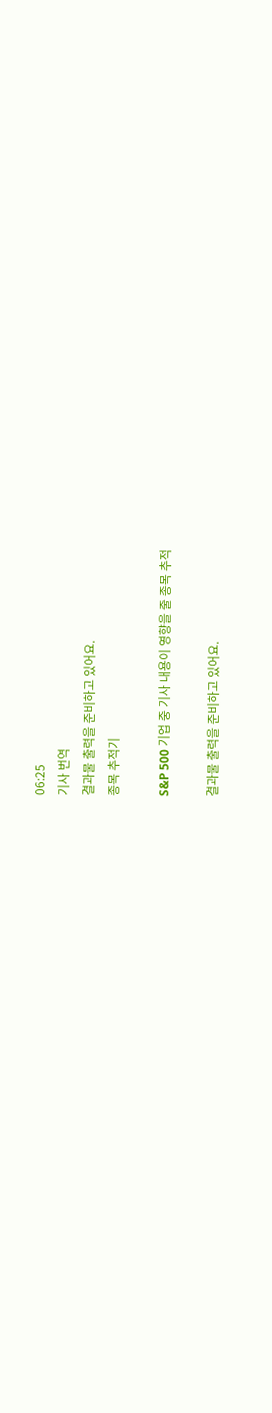06:25
기사 번역
결과물 출력을 준비하고 있어요.
종목 추적기

S&P 500 기업 중 기사 내용이 영향을 줄 종목 추적

결과물 출력을 준비하고 있어요.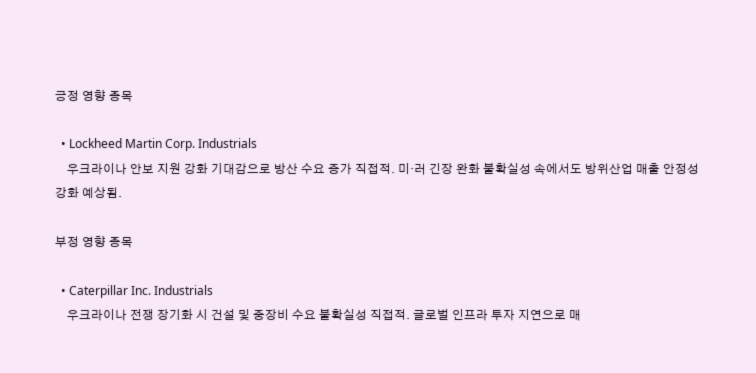긍정 영향 종목

  • Lockheed Martin Corp. Industrials
    우크라이나 안보 지원 강화 기대감으로 방산 수요 증가 직접적. 미·러 긴장 완화 불확실성 속에서도 방위산업 매출 안정성 강화 예상됨.

부정 영향 종목

  • Caterpillar Inc. Industrials
    우크라이나 전쟁 장기화 시 건설 및 중장비 수요 불확실성 직접적. 글로벌 인프라 투자 지연으로 매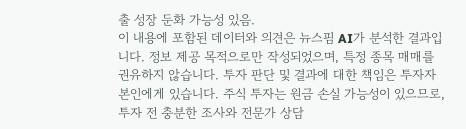출 성장 둔화 가능성 있음.
이 내용에 포함된 데이터와 의견은 뉴스핌 AI가 분석한 결과입니다. 정보 제공 목적으로만 작성되었으며, 특정 종목 매매를 권유하지 않습니다. 투자 판단 및 결과에 대한 책임은 투자자 본인에게 있습니다. 주식 투자는 원금 손실 가능성이 있으므로, 투자 전 충분한 조사와 전문가 상담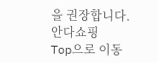을 권장합니다.
안다쇼핑
Top으로 이동